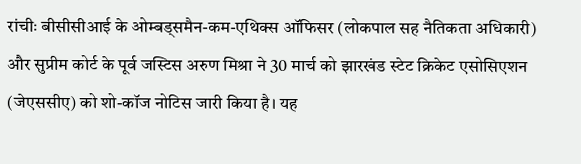रांचीः बीसीसीआई के ओम्बड्समैन-कम-एथिक्स ऑफिसर (लोकपाल सह नैतिकता अधिकारी) और सुप्रीम कोर्ट के पूर्व जस्टिस अरुण मिश्रा ने 30 मार्च को झारखंड स्टेट क्रिकेट एसोसिएशन (जेएससीए) को शो-कॉज नोटिस जारी किया है। यह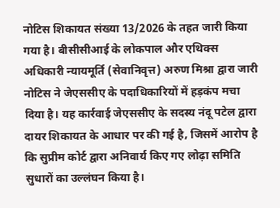नोटिस शिकायत संख्या 13/2026 के तहत जारी किया गया है। बीसीसीआई के लोकपाल और एथिक्स अधिकारी न्यायमूर्ति (सेवानिवृत्त) अरुण मिश्रा द्वारा जारी नोटिस ने जेएससीए के पदाधिकारियों में हड़कंप मचा दिया है। यह कार्रवाई जेएससीए के सदस्य नंदू पटेल द्वारा दायर शिकायत के आधार पर की गई है, जिसमें आरोप है कि सुप्रीम कोर्ट द्वारा अनिवार्य किए गए लोढ़ा समिति सुधारों का उल्लंघन किया है।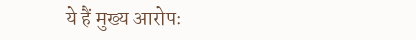ये हैं मुख्य आरोपः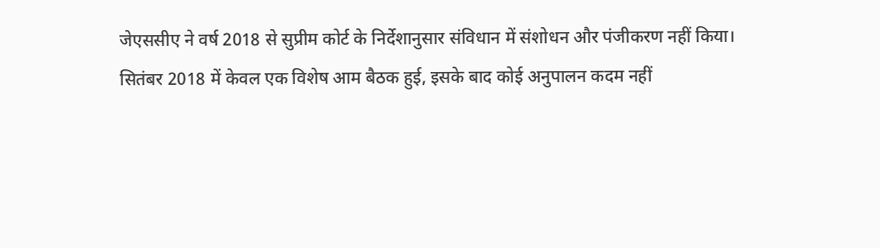जेएससीए ने वर्ष 2018 से सुप्रीम कोर्ट के निर्देशानुसार संविधान में संशोधन और पंजीकरण नहीं किया।
सितंबर 2018 में केवल एक विशेष आम बैठक हुई, इसके बाद कोई अनुपालन कदम नहीं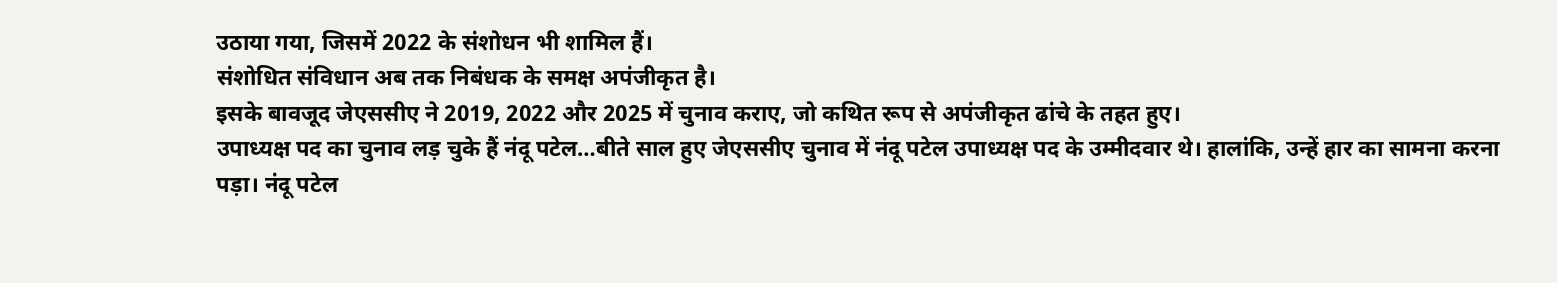उठाया गया, जिसमें 2022 के संशोधन भी शामिल हैं।
संशोधित संविधान अब तक निबंधक के समक्ष अपंजीकृत है।
इसके बावजूद जेएससीए ने 2019, 2022 और 2025 में चुनाव कराए, जो कथित रूप से अपंजीकृत ढांचे के तहत हुए।
उपाध्यक्ष पद का चुनाव लड़ चुके हैं नंदू पटेल…बीते साल हुए जेएससीए चुनाव में नंदू पटेल उपाध्यक्ष पद के उम्मीदवार थे। हालांकि, उन्हें हार का सामना करना पड़ा। नंदू पटेल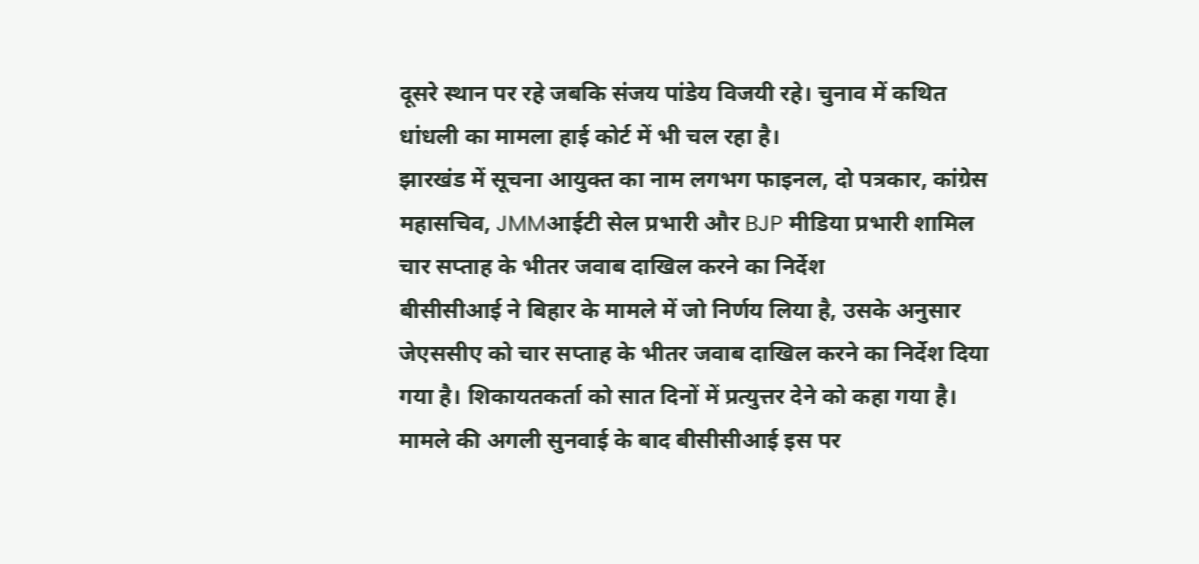दूसरे स्थान पर रहे जबकि संजय पांडेय विजयी रहे। चुनाव में कथित धांधली का मामला हाई कोर्ट में भी चल रहा है।
झारखंड में सूचना आयुक्त का नाम लगभग फाइनल, दो पत्रकार, कांग्रेस महासचिव, JMMआईटी सेल प्रभारी और BJP मीडिया प्रभारी शामिल
चार सप्ताह के भीतर जवाब दाखिल करने का निर्देश
बीसीसीआई ने बिहार के मामले में जो निर्णय लिया है, उसके अनुसार जेएससीए को चार सप्ताह के भीतर जवाब दाखिल करने का निर्देश दिया गया है। शिकायतकर्ता को सात दिनों में प्रत्युत्तर देने को कहा गया है। मामले की अगली सुनवाई के बाद बीसीसीआई इस पर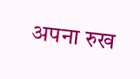अपना रुख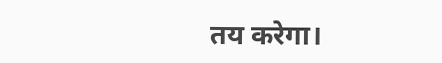तय करेगा।